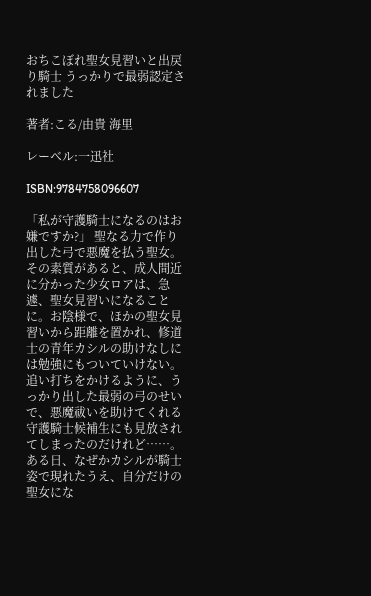おちこぼれ聖女見習いと出戻り騎士 うっかりで最弱認定されました

著者:こる/由貴 海里

レーベル:一迅社

ISBN:9784758096607

「私が守護騎士になるのはお嫌ですか?」 聖なる力で作り出した弓で悪魔を払う聖女。その素質があると、成人間近に分かった少女ロアは、急遽、聖女見習いになることに。お陰様で、ほかの聖女見習いから距離を置かれ、修道士の青年カシルの助けなしには勉強にもついていけない。追い打ちをかけるように、うっかり出した最弱の弓のせいで、悪魔祓いを助けてくれる守護騎士候補生にも見放されてしまったのだけれど……。ある日、なぜかカシルが騎士姿で現れたうえ、自分だけの聖女にな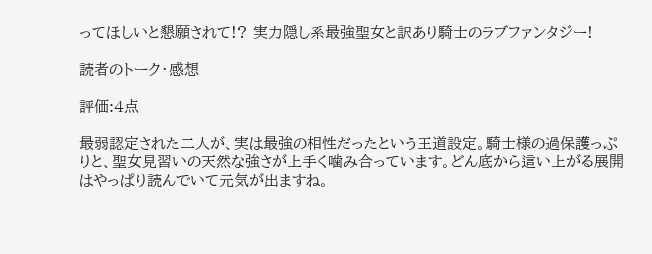ってほしいと懇願されて!? 実力隠し系最強聖女と訳あり騎士のラブファンタジー!

読者のトーク・感想

評価:4点

最弱認定された二人が、実は最強の相性だったという王道設定。騎士様の過保護っぷりと、聖女見習いの天然な強さが上手く噛み合っています。どん底から這い上がる展開はやっぱり読んでいて元気が出ますね。